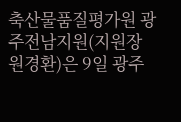축산물품질평가원 광주전남지원(지원장 원경환)은 9일 광주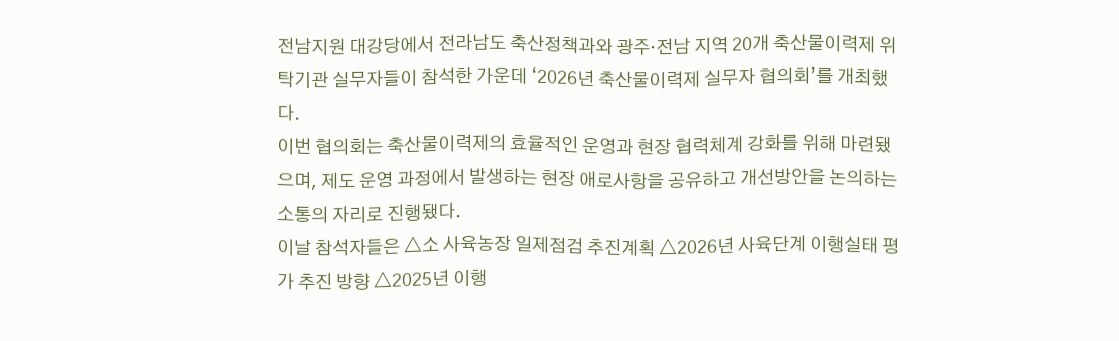전남지원 대강당에서 전라남도 축산정책과와 광주·전남 지역 20개 축산물이력제 위탁기관 실무자들이 참석한 가운데 ‘2026년 축산물이력제 실무자 협의회’를 개최했다.
이번 협의회는 축산물이력제의 효율적인 운영과 현장 협력체계 강화를 위해 마련됐으며, 제도 운영 과정에서 발생하는 현장 애로사항을 공유하고 개선방안을 논의하는 소통의 자리로 진행됐다.
이날 참석자들은 △소 사육농장 일제점검 추진계획 △2026년 사육단계 이행실태 평가 추진 방향 △2025년 이행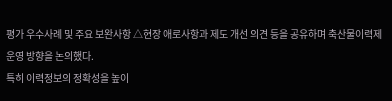평가 우수사례 및 주요 보완사항 △현장 애로사항과 제도 개선 의견 등을 공유하며 축산물이력제 운영 방향을 논의했다.
특히 이력정보의 정확성을 높이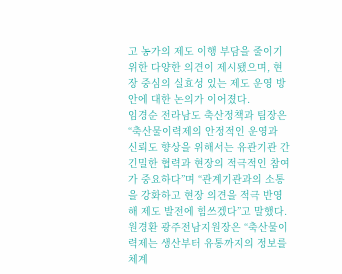고 농가의 제도 이행 부담을 줄이기 위한 다양한 의견이 제시됐으며, 현장 중심의 실효성 있는 제도 운영 방안에 대한 논의가 이어졌다.
임경순 전라남도 축산정책과 팀장은 “축산물이력제의 안정적인 운영과 신뢰도 향상을 위해서는 유관기관 간 긴밀한 협력과 현장의 적극적인 참여가 중요하다”며 “관계기관과의 소통을 강화하고 현장 의견을 적극 반영해 제도 발전에 힘쓰겠다”고 말했다.
원경환 광주전남지원장은 “축산물이력제는 생산부터 유통까지의 정보를 체계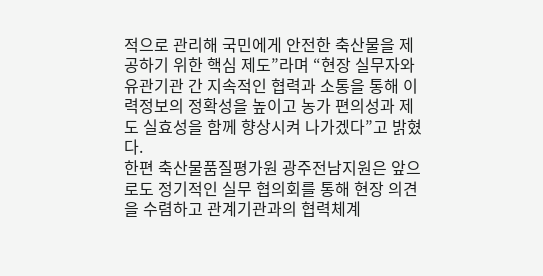적으로 관리해 국민에게 안전한 축산물을 제공하기 위한 핵심 제도”라며 “현장 실무자와 유관기관 간 지속적인 협력과 소통을 통해 이력정보의 정확성을 높이고 농가 편의성과 제도 실효성을 함께 향상시켜 나가겠다”고 밝혔다.
한편 축산물품질평가원 광주전남지원은 앞으로도 정기적인 실무 협의회를 통해 현장 의견을 수렴하고 관계기관과의 협력체계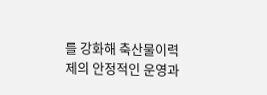를 강화해 축산물이력제의 안정적인 운영과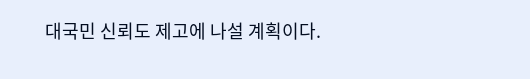대국민 신뢰도 제고에 나설 계획이다.